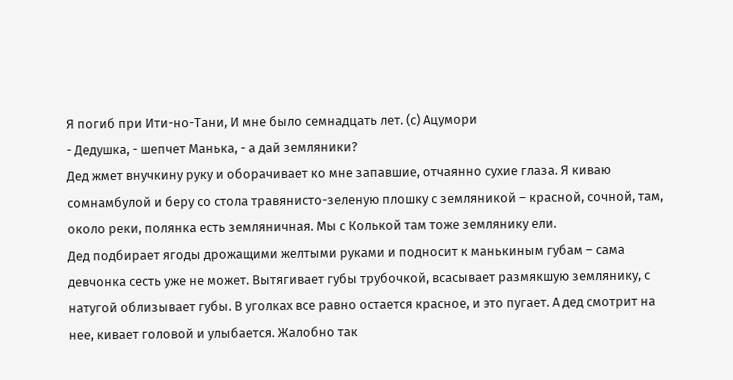Я погиб при Ити-но-Тани, И мне было семнадцать лет. (с) Ацумори
- Дедушка, - шепчет Манька, - а дай земляники?
Дед жмет внучкину руку и оборачивает ко мне запавшие, отчаянно сухие глаза. Я киваю сомнамбулой и беру со стола травянисто-зеленую плошку с земляникой – красной, сочной, там, около реки, полянка есть земляничная. Мы с Колькой там тоже землянику ели.
Дед подбирает ягоды дрожащими желтыми руками и подносит к манькиным губам – сама девчонка сесть уже не может. Вытягивает губы трубочкой, всасывает размякшую землянику, с натугой облизывает губы. В уголках все равно остается красное, и это пугает. А дед смотрит на нее, кивает головой и улыбается. Жалобно так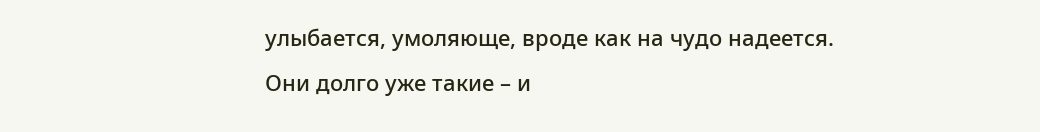улыбается, умоляюще, вроде как на чудо надеется.
Они долго уже такие – и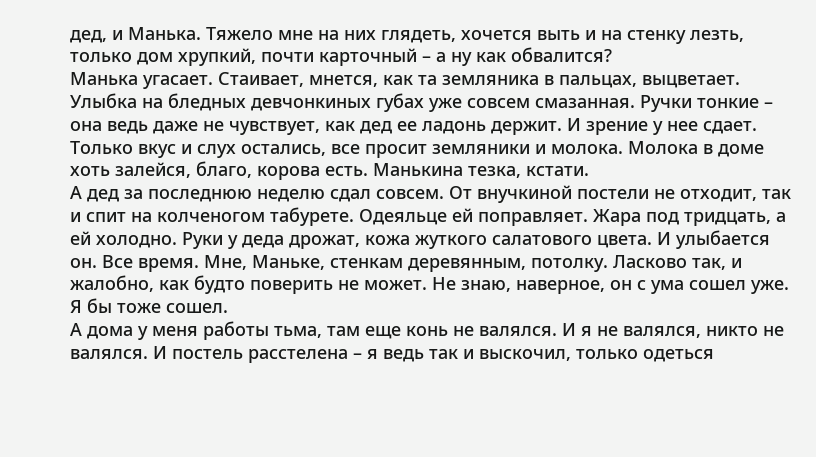дед, и Манька. Тяжело мне на них глядеть, хочется выть и на стенку лезть, только дом хрупкий, почти карточный – а ну как обвалится?
Манька угасает. Стаивает, мнется, как та земляника в пальцах, выцветает. Улыбка на бледных девчонкиных губах уже совсем смазанная. Ручки тонкие – она ведь даже не чувствует, как дед ее ладонь держит. И зрение у нее сдает. Только вкус и слух остались, все просит земляники и молока. Молока в доме хоть залейся, благо, корова есть. Манькина тезка, кстати.
А дед за последнюю неделю сдал совсем. От внучкиной постели не отходит, так и спит на колченогом табурете. Одеяльце ей поправляет. Жара под тридцать, а ей холодно. Руки у деда дрожат, кожа жуткого салатового цвета. И улыбается он. Все время. Мне, Маньке, стенкам деревянным, потолку. Ласково так, и жалобно, как будто поверить не может. Не знаю, наверное, он с ума сошел уже. Я бы тоже сошел.
А дома у меня работы тьма, там еще конь не валялся. И я не валялся, никто не валялся. И постель расстелена – я ведь так и выскочил, только одеться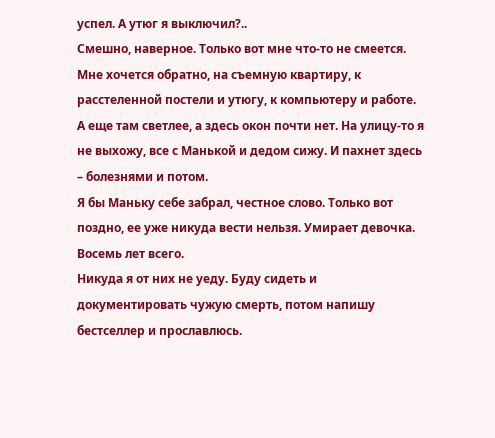успел. А утюг я выключил?..
Смешно, наверное. Только вот мне что-то не смеется. Мне хочется обратно, на съемную квартиру, к расстеленной постели и утюгу, к компьютеру и работе. А еще там светлее, а здесь окон почти нет. На улицу-то я не выхожу, все с Манькой и дедом сижу. И пахнет здесь – болезнями и потом.
Я бы Маньку себе забрал, честное слово. Только вот поздно, ее уже никуда вести нельзя. Умирает девочка. Восемь лет всего.
Никуда я от них не уеду. Буду сидеть и документировать чужую смерть, потом напишу бестселлер и прославлюсь.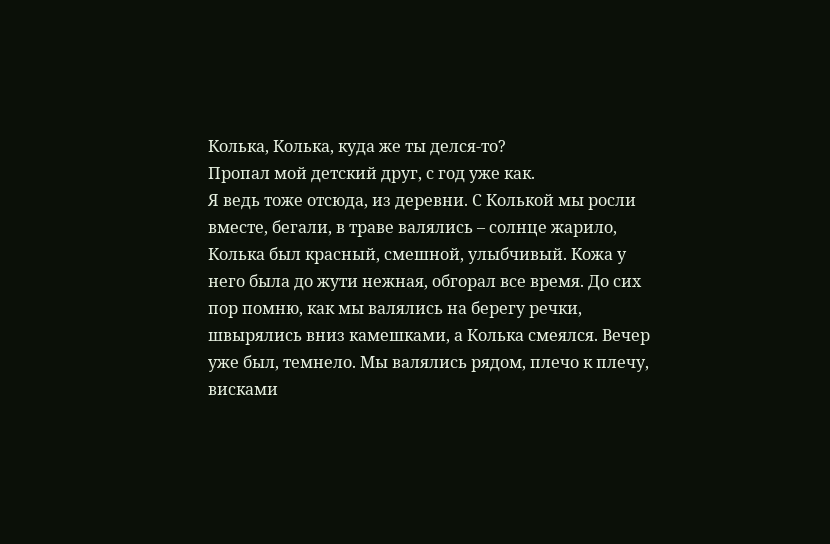Колька, Колька, куда же ты делся-то?
Пропал мой детский друг, с год уже как.
Я ведь тоже отсюда, из деревни. С Колькой мы росли вместе, бегали, в траве валялись – солнце жарило, Колька был красный, смешной, улыбчивый. Кожа у него была до жути нежная, обгорал все время. До сих пор помню, как мы валялись на берегу речки, швырялись вниз камешками, а Колька смеялся. Вечер уже был, темнело. Мы валялись рядом, плечо к плечу, висками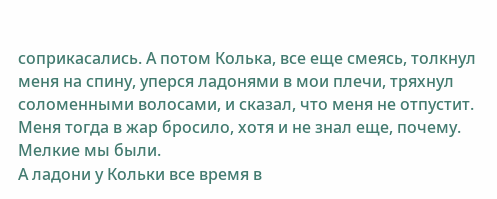соприкасались. А потом Колька, все еще смеясь, толкнул меня на спину, уперся ладонями в мои плечи, тряхнул соломенными волосами, и сказал, что меня не отпустит. Меня тогда в жар бросило, хотя и не знал еще, почему. Мелкие мы были.
А ладони у Кольки все время в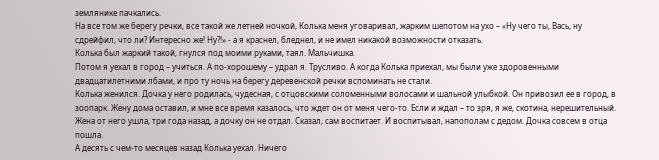землянике пачкались.
На все том же берегу речки, все такой же летней ночкой, Колька меня уговаривал, жарким шепотом на ухо – «Ну чего ты, Вась, ну сдрейфил, что ли? Интересно же! Ну?!» - а я краснел, бледнел, и не имел никакой возможности отказать.
Колька был жаркий такой, гнулся под моими руками, таял. Мальчишка.
Потом я уехал в город – учиться. А по-хорошему – удрал я. Трусливо. А когда Колька приехал, мы были уже здоровенными двадцатилетними лбами, и про ту ночь на берегу деревенской речки вспоминать не стали.
Колька женился. Дочка у него родилась, чудесная, с отцовскими соломенными волосами и шальной улыбкой. Он привозил ее в город, в зоопарк. Жену дома оставил, и мне все время казалось, что ждет он от меня чего-то. Если и ждал – то зря, я же, скотина, нерешительный.
Жена от него ушла, три года назад, а дочку он не отдал. Сказал, сам воспитает. И воспитывал, напополам с дедом. Дочка совсем в отца пошла.
А десять с чем-то месяцев назад Колька уехал. Ничего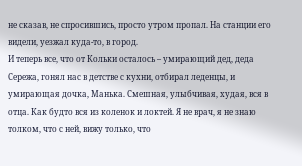не сказав, не спросившись, просто утром пропал. На станции его видели, уезжал куда-то, в город.
И теперь все, что от Кольки осталось – умирающий дед, деда Сережа, гонял нас в детстве с кухни, отбирал леденцы, и умирающая дочка, Манька. Смешная, улыбчивая, худая, вся в отца. Как будто вся из коленок и локтей. Я не врач, я не знаю толком, что с ней, вижу только, что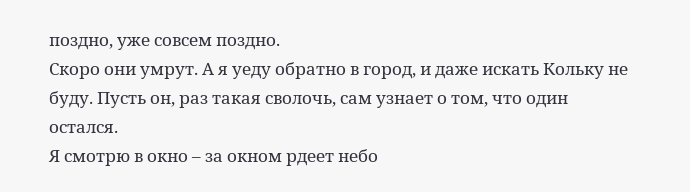поздно, уже совсем поздно.
Скоро они умрут. А я уеду обратно в город, и даже искать Кольку не буду. Пусть он, раз такая сволочь, сам узнает о том, что один остался.
Я смотрю в окно – за окном рдеет небо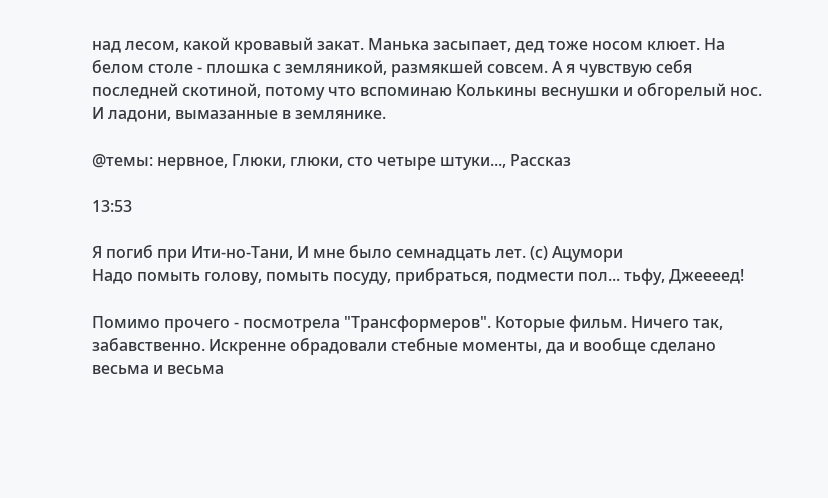над лесом, какой кровавый закат. Манька засыпает, дед тоже носом клюет. На белом столе - плошка с земляникой, размякшей совсем. А я чувствую себя последней скотиной, потому что вспоминаю Колькины веснушки и обгорелый нос.
И ладони, вымазанные в землянике.

@темы: нервное, Глюки, глюки, сто четыре штуки..., Рассказ

13:53

Я погиб при Ити-но-Тани, И мне было семнадцать лет. (с) Ацумори
Надо помыть голову, помыть посуду, прибраться, подмести пол... тьфу, Джеееед!

Помимо прочего - посмотрела "Трансформеров". Которые фильм. Ничего так, забавственно. Искренне обрадовали стебные моменты, да и вообще сделано весьма и весьма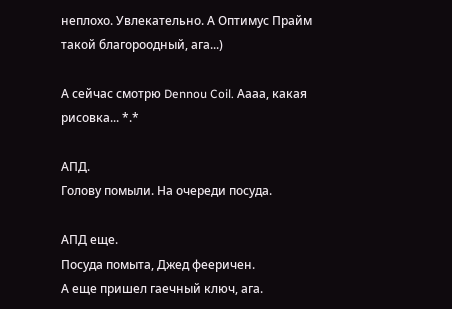неплохо. Увлекательно. А Оптимус Прайм такой благороодный, ага...)

А сейчас смотрю Dennou Coil. Аааа, какая рисовка... *.*

АПД.
Голову помыли. На очереди посуда.

АПД еще.
Посуда помыта, Джед фееричен.
А еще пришел гаечный ключ, ага.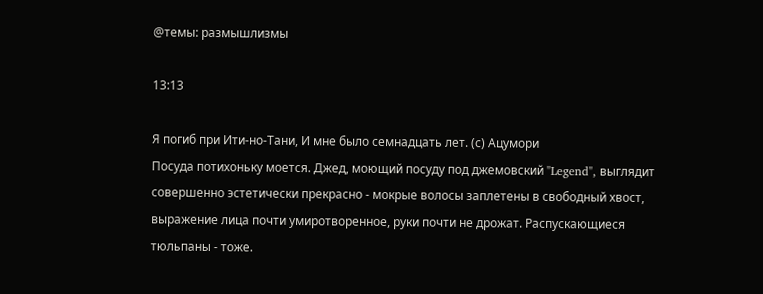@темы: размышлизмы

13:13

Я погиб при Ити-но-Тани, И мне было семнадцать лет. (с) Ацумори
Посуда потихоньку моется. Джед, моющий посуду под джемовский "Legend", выглядит совершенно эстетически прекрасно - мокрые волосы заплетены в свободный хвост, выражение лица почти умиротворенное, руки почти не дрожат. Распускающиеся тюльпаны - тоже.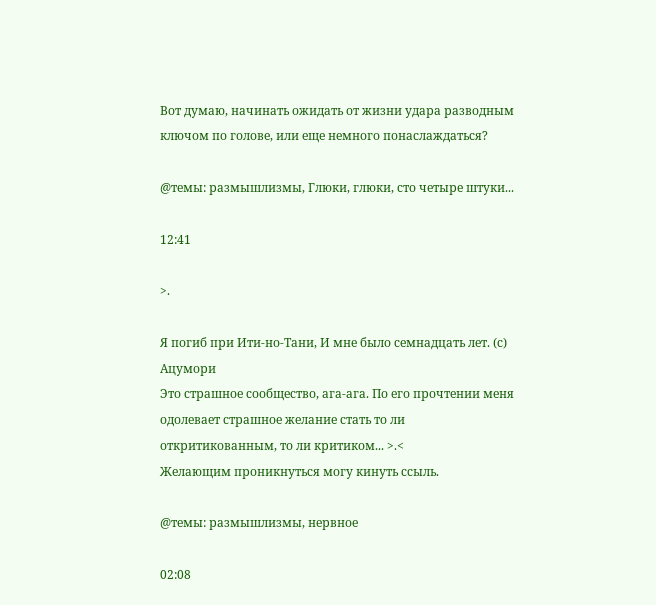Вот думаю, начинать ожидать от жизни удара разводным ключом по голове, или еще немного понаслаждаться?

@темы: размышлизмы, Глюки, глюки, сто четыре штуки...

12:41

>.

Я погиб при Ити-но-Тани, И мне было семнадцать лет. (с) Ацумори
Это страшное сообщество, ага-ага. По его прочтении меня одолевает страшное желание стать то ли откритикованным, то ли критиком... >.<
Желающим проникнуться могу кинуть ссыль.

@темы: размышлизмы, нервное

02:08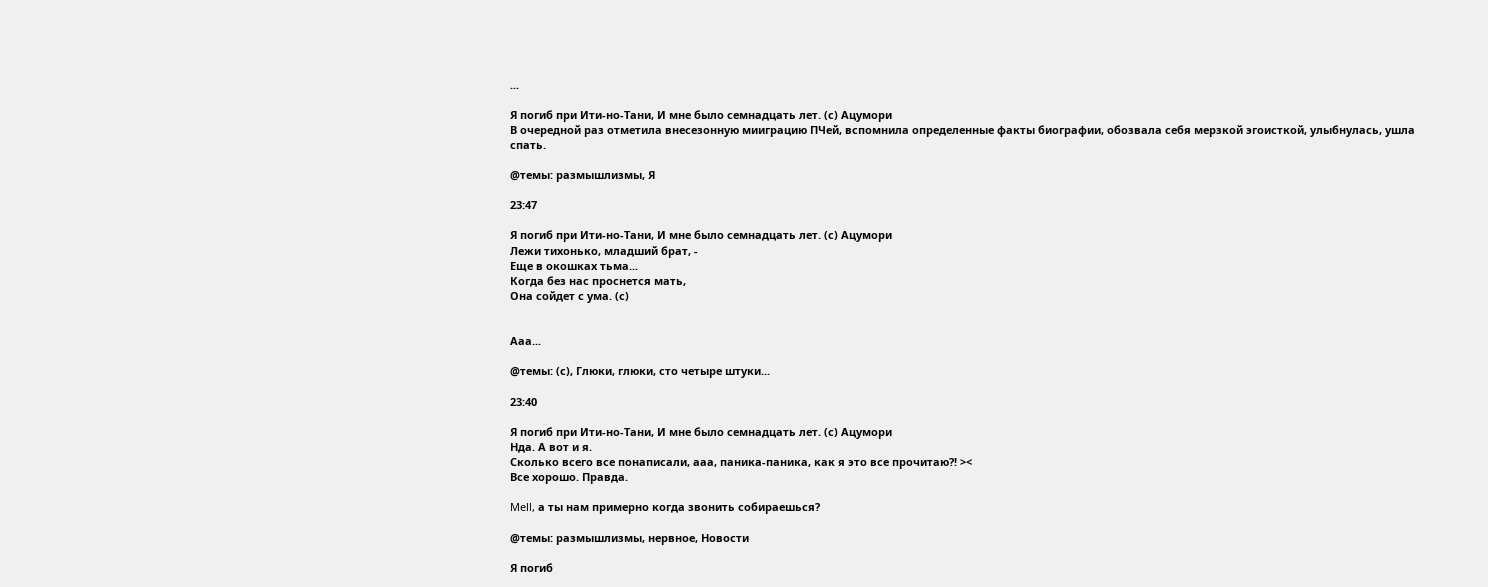...

Я погиб при Ити-но-Тани, И мне было семнадцать лет. (с) Ацумори
В очередной раз отметила внесезонную мииграцию ПЧей, вспомнила определенные факты биографии, обозвала себя мерзкой эгоисткой, улыбнулась, ушла спать.

@темы: размышлизмы, Я

23:47

Я погиб при Ити-но-Тани, И мне было семнадцать лет. (с) Ацумори
Лежи тихонько, младший брат, -
Еще в окошках тьма...
Когда без нас проснется мать,
Она сойдет с ума. (с)


Ааа...

@темы: (с), Глюки, глюки, сто четыре штуки...

23:40

Я погиб при Ити-но-Тани, И мне было семнадцать лет. (с) Ацумори
Нда. А вот и я.
Сколько всего все понаписали, ааа, паника-паника, как я это все прочитаю?! ><
Все хорошо. Правда.

Mell, а ты нам примерно когда звонить собираешься?

@темы: размышлизмы, нервное, Новости

Я погиб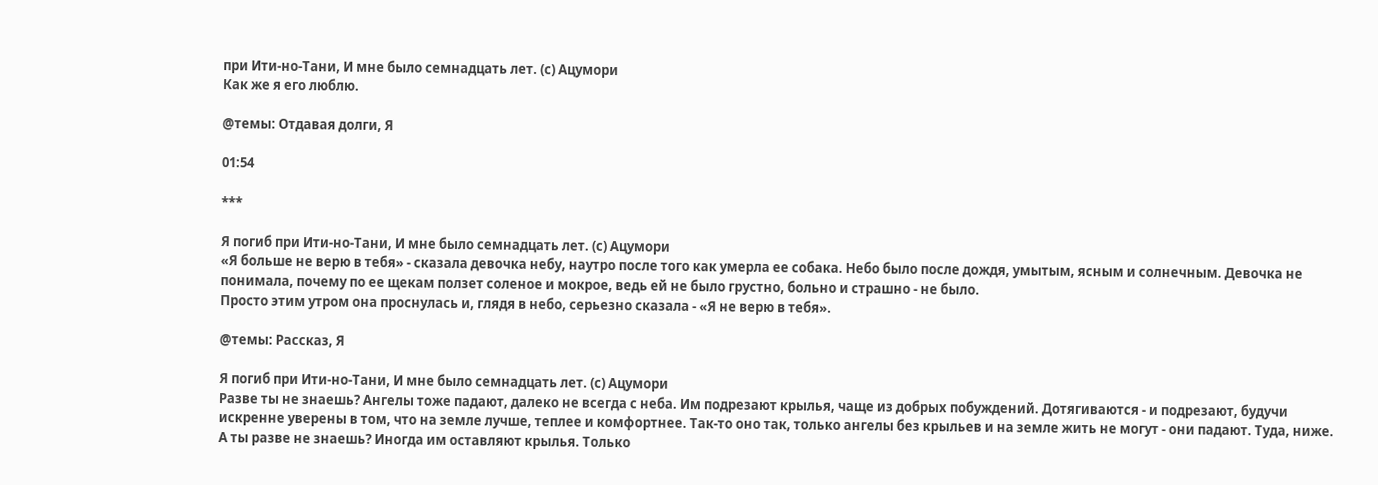при Ити-но-Тани, И мне было семнадцать лет. (с) Ацумори
Как же я его люблю.

@темы: Отдавая долги, Я

01:54

***

Я погиб при Ити-но-Тани, И мне было семнадцать лет. (с) Ацумори
«Я больше не верю в тебя» - сказала девочка небу, наутро после того как умерла ее собака. Небо было после дождя, умытым, ясным и солнечным. Девочка не понимала, почему по ее щекам ползет соленое и мокрое, ведь ей не было грустно, больно и страшно - не было.
Просто этим утром она проснулась и, глядя в небо, серьезно сказала - «Я не верю в тебя».

@темы: Рассказ, Я

Я погиб при Ити-но-Тани, И мне было семнадцать лет. (с) Ацумори
Разве ты не знаешь? Ангелы тоже падают, далеко не всегда с неба. Им подрезают крылья, чаще из добрых побуждений. Дотягиваются - и подрезают, будучи искренне уверены в том, что на земле лучше, теплее и комфортнее. Так-то оно так, только ангелы без крыльев и на земле жить не могут - они падают. Туда, ниже.
А ты разве не знаешь? Иногда им оставляют крылья. Только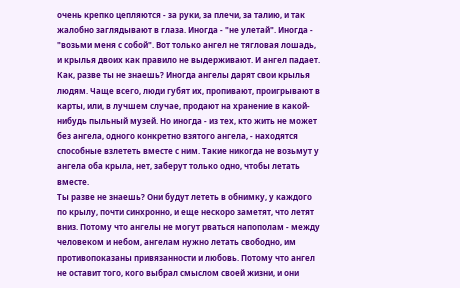очень крепко цепляются - за руки, за плечи, за талию, и так жалобно заглядывают в глаза. Иногда - "не улетай". Иногда - "возьми меня с собой". Вот только ангел не тягловая лошадь, и крылья двоих как правило не выдерживают. И ангел падает.
Как, разве ты не знаешь? Иногда ангелы дарят свои крылья людям. Чаще всего, люди губят их, пропивают, проигрывают в карты, или, в лучшем случае, продают на хранение в какой-нибудь пыльный музей. Но иногда - из тех, кто жить не может без ангела, одного конкретно взятого ангела, - находятся способные взлететь вместе с ним. Такие никогда не возьмут у ангела оба крыла, нет, заберут только одно, чтобы летать вместе.
Ты разве не знаешь? Они будут лететь в обнимку, у каждого по крылу, почти синхронно, и еще нескоро заметят, что летят вниз. Потому что ангелы не могут рваться напополам - между человеком и небом, ангелам нужно летать свободно, им противопоказаны привязанности и любовь. Потому что ангел не оставит того, кого выбрал смыслом своей жизни, и они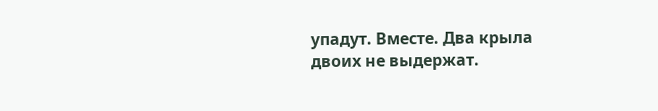упадут. Вместе. Два крыла двоих не выдержат.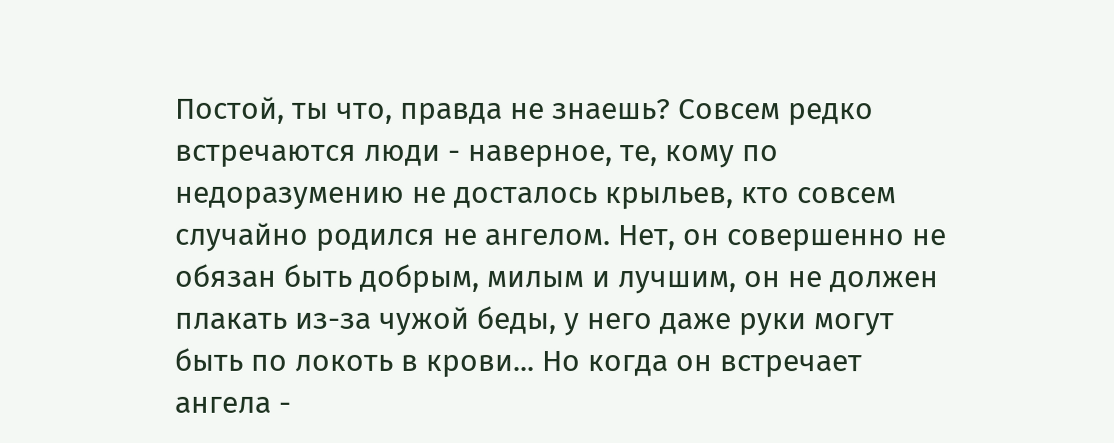Постой, ты что, правда не знаешь? Совсем редко встречаются люди - наверное, те, кому по недоразумению не досталось крыльев, кто совсем случайно родился не ангелом. Нет, он совершенно не обязан быть добрым, милым и лучшим, он не должен плакать из-за чужой беды, у него даже руки могут быть по локоть в крови... Но когда он встречает ангела -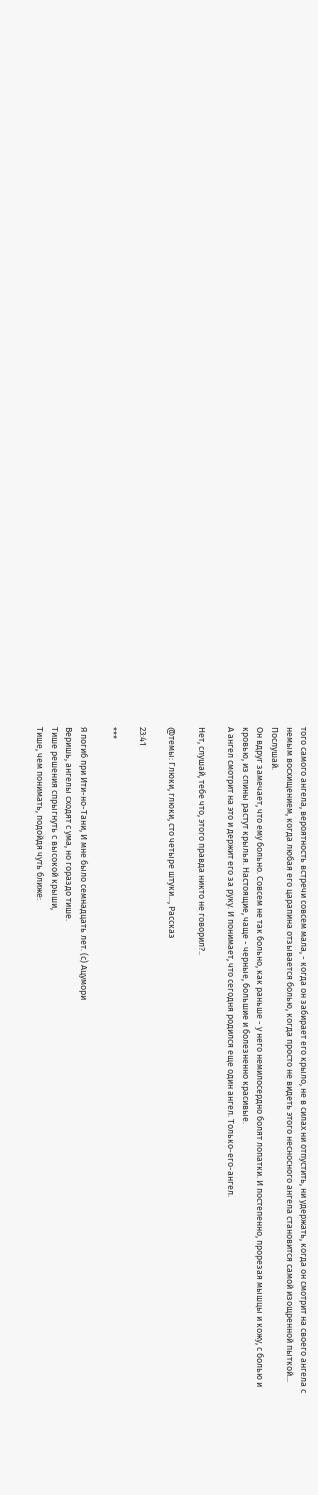того самого ангела, вероятность встречи совсем мала, - когда он забирает его крыло, не в силах ни отпустить, ни удержать, когда он смотрит на своего ангела с немым восхищением, когда любая его царапина отзывается болью, когда просто не видеть этого несносного ангела становится самой изощренной пыткой...
Послушай.
Он вдруг замечает, что ему больно. Совсем не так больно, как раньше - у него немилосердно болят лопатки. И постепенно, прорезая мышцы и кожу, с болью и кровью, из спины растут крылья. Настоящие, чаще - черные, большие и болезненно красивые.
А ангел смотрит на это и держит его за руку. И понимает, что сегодня родился еще один ангел. Только-его-ангел.

Нет, слушай, тебе что, этого правда никто не говорил?..

@темы: Глюки, глюки, сто четыре штуки..., Рассказ

23:41

***

Я погиб при Ити-но-Тани, И мне было семнадцать лет. (с) Ацумори
Веришь, ангелы сходят с ума, но гораздо тише.
Тише решения спрыгнуть с высокой крыши,
Тише, чем понимать, подойдя чуть ближе: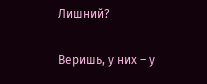Лишний?

Веришь, у них – у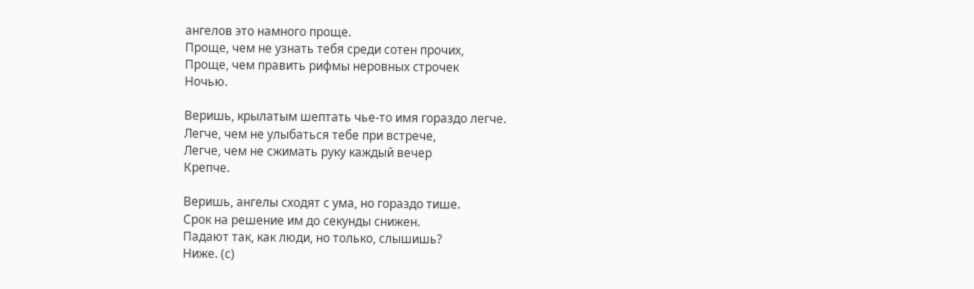ангелов это намного проще.
Проще, чем не узнать тебя среди сотен прочих,
Проще, чем править рифмы неровных строчек
Ночью.

Веришь, крылатым шептать чье-то имя гораздо легче.
Легче, чем не улыбаться тебе при встрече,
Легче, чем не сжимать руку каждый вечер
Крепче.

Веришь, ангелы сходят с ума, но гораздо тише.
Срок на решение им до секунды снижен.
Падают так, как люди, но только, слышишь?
Ниже. (с)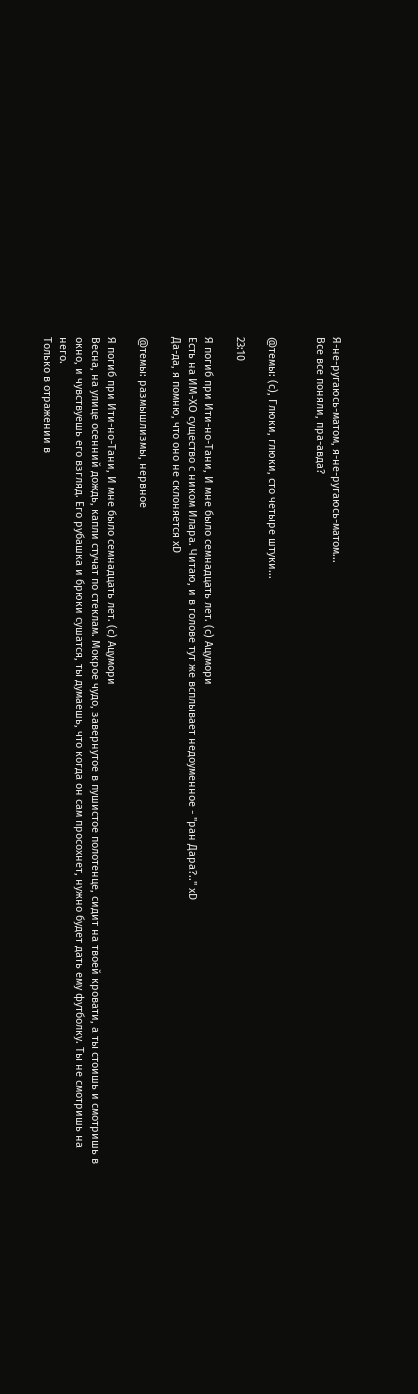Я-не-ругаюсь-матом, я-не-ругаюсь-матом...
Все все поняли, пра-авда?


@темы: (с), Глюки, глюки, сто четыре штуки...

23:10

Я погиб при Ити-но-Тани, И мне было семнадцать лет. (с) Ацумори
Есть на ИМ-ХО существо с ником Илара. Читаю, и в голове тут же всплывает недоуменное - "ран Дара?.." хD
Да-да, я помню, что оно не склоняется хD

@темы: размышлизмы, нервное

Я погиб при Ити-но-Тани, И мне было семнадцать лет. (с) Ацумори
Весна, на улице осенний дождь, капли стучат по стеклам. Мокрое чудо, завернутое в пушистое полотенце, сидит на твоей кровати, а ты стоишь и смотришь в окно, и чувствуешь его взгляд. Его рубашка и брюки сушатся, ты думаешь, что когда он сам просохнет, нужно будет дать ему футболку. Ты не смотришь на него.
Только в отражении в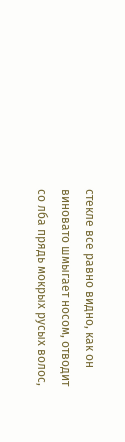стекле все равно видно, как он виновато шмыгает носом, отводит со лба прядь мокрых русых волос,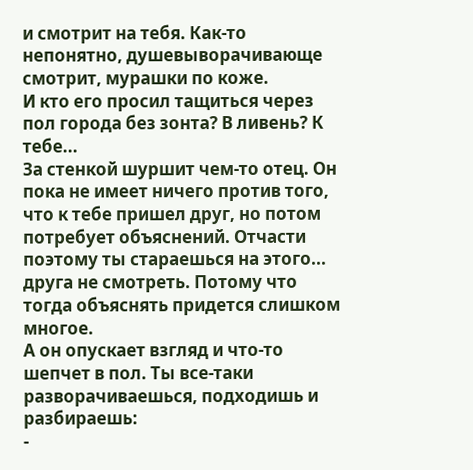и смотрит на тебя. Как-то непонятно, душевыворачивающе смотрит, мурашки по коже.
И кто его просил тащиться через пол города без зонта? В ливень? К тебе...
За стенкой шуршит чем-то отец. Он пока не имеет ничего против того, что к тебе пришел друг, но потом потребует объяснений. Отчасти поэтому ты стараешься на этого... друга не смотреть. Потому что тогда объяснять придется слишком многое.
А он опускает взгляд и что-то шепчет в пол. Ты все-таки разворачиваешься, подходишь и разбираешь:
-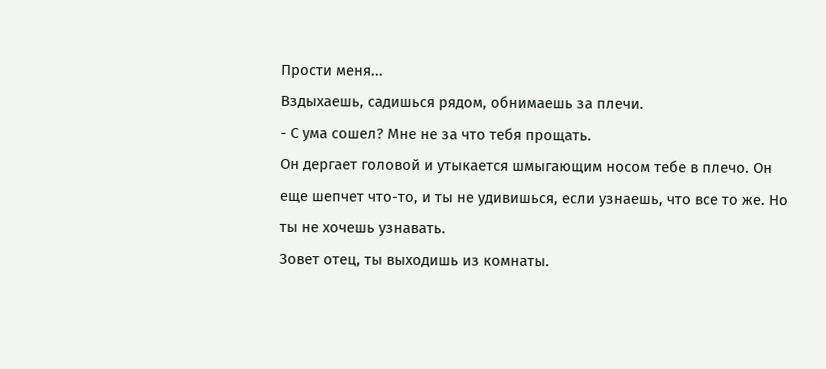Прости меня...
Вздыхаешь, садишься рядом, обнимаешь за плечи.
- С ума сошел? Мне не за что тебя прощать.
Он дергает головой и утыкается шмыгающим носом тебе в плечо. Он еще шепчет что-то, и ты не удивишься, если узнаешь, что все то же. Но ты не хочешь узнавать.
Зовет отец, ты выходишь из комнаты.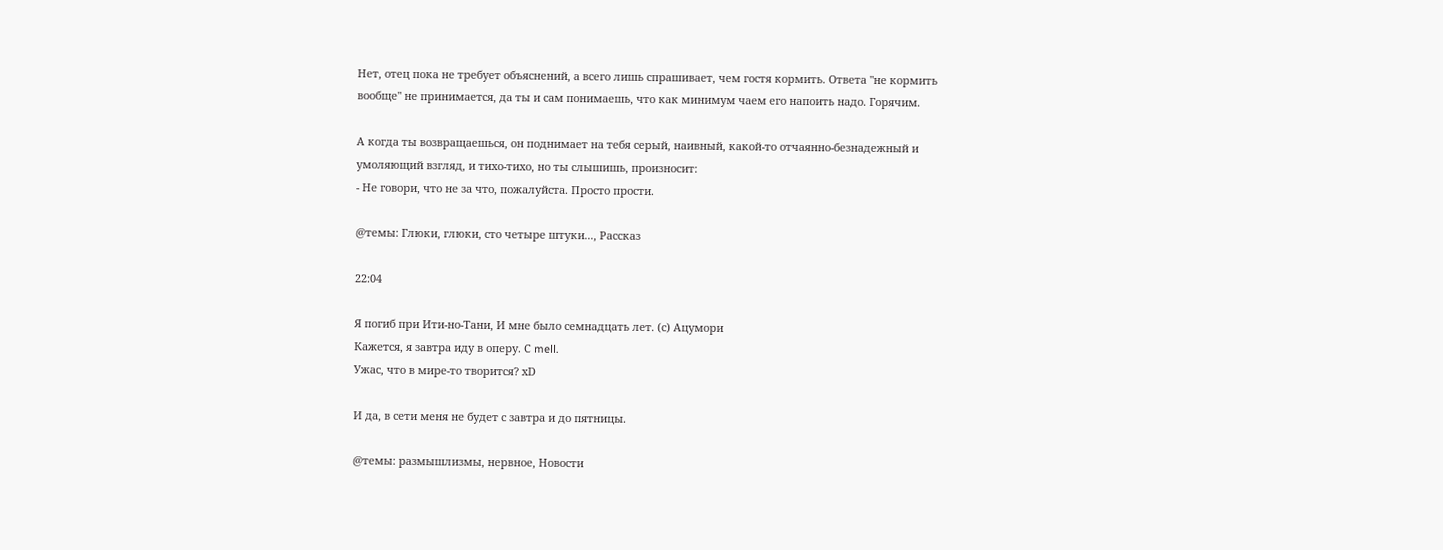Нет, отец пока не требует объяснений, а всего лишь спрашивает, чем гостя кормить. Ответа "не кормить вообще" не принимается, да ты и сам понимаешь, что как минимум чаем его напоить надо. Горячим.

А когда ты возвращаешься, он поднимает на тебя серый, наивный, какой-то отчаянно-безнадежный и умоляющий взгляд, и тихо-тихо, но ты слышишь, произносит:
- Не говори, что не за что, пожалуйста. Просто прости.

@темы: Глюки, глюки, сто четыре штуки..., Рассказ

22:04

Я погиб при Ити-но-Тани, И мне было семнадцать лет. (с) Ацумори
Кажется, я завтра иду в оперу. С mell.
Ужас, что в мире-то творится? хD

И да, в сети меня не будет с завтра и до пятницы.

@темы: размышлизмы, нервное, Новости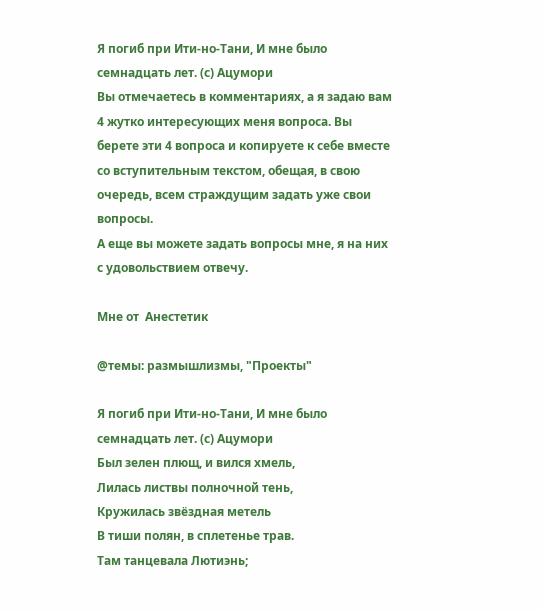Я погиб при Ити-но-Тани, И мне было семнадцать лет. (с) Ацумори
Вы отмечаетесь в комментариях, а я задаю вам 4 жутко интересующих меня вопроса. Вы берете эти 4 вопроса и копируете к себе вместе со вступительным текстом, обещая, в свою очередь, всем страждущим задать уже свои вопросы.
А еще вы можете задать вопросы мне, я на них с удовольствием отвечу.

Мне от  Анестетик

@темы: размышлизмы, "Проекты"

Я погиб при Ити-но-Тани, И мне было семнадцать лет. (с) Ацумори
Был зелен плющ, и вился хмель,
Лилась листвы полночной тень,
Кружилась звёздная метель
В тиши полян, в сплетенье трав.
Там танцевала Лютиэнь;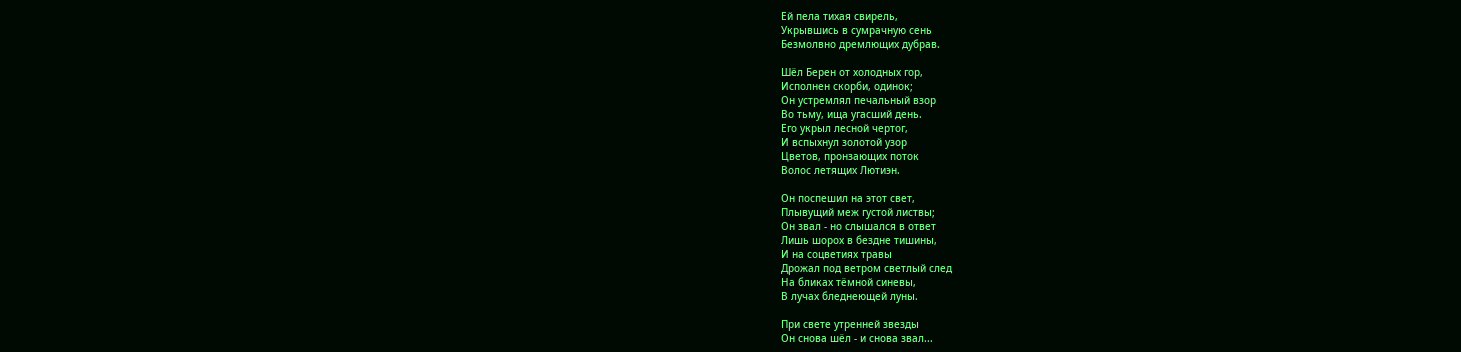Ей пела тихая свирель,
Укрывшись в сумрачную сень
Безмолвно дремлющих дубрав.

Шёл Берен от холодных гор,
Исполнен скорби, одинок;
Он устремлял печальный взор
Во тьму, ища угасший день.
Его укрыл лесной чертог,
И вспыхнул золотой узор
Цветов, пронзающих поток
Волос летящих Лютиэн.

Он поспешил на этот свет,
Плывущий меж густой листвы;
Он звал - но слышался в ответ
Лишь шорох в бездне тишины,
И на соцветиях травы
Дрожал под ветром светлый след
На бликах тёмной синевы,
В лучах бледнеющей луны.

При свете утренней звезды
Он снова шёл - и снова звал...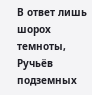В ответ лишь шорох темноты,
Ручьёв подземных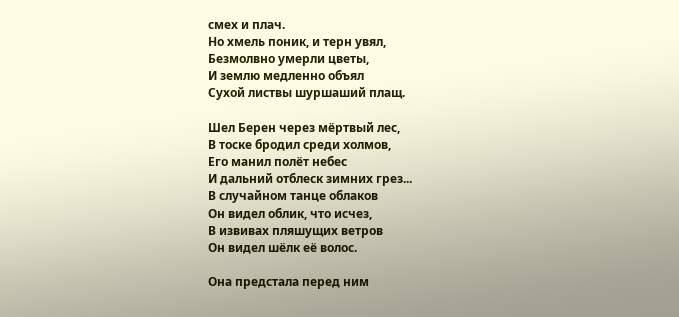смех и плач.
Но хмель поник, и терн увял,
Безмолвно умерли цветы,
И землю медленно объял
Сухой листвы шуршаший плащ.

Шел Берен через мёртвый лес,
В тоске бродил среди холмов,
Его манил полёт небес
И дальний отблеск зимних грез...
В случайном танце облаков
Он видел облик, что исчез,
В извивах пляшущих ветров
Он видел шёлк её волос.

Она предстала перед ним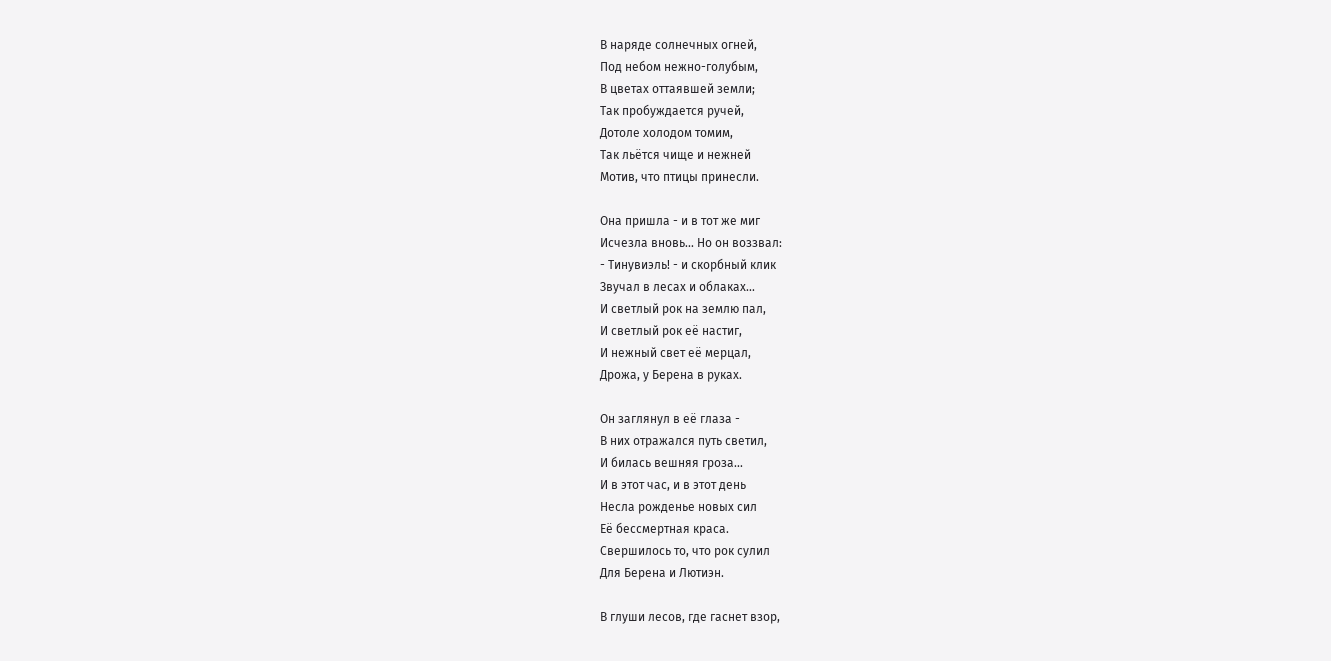В наряде солнечных огней,
Под небом нежно-голубым,
В цветах оттаявшей земли;
Так пробуждается ручей,
Дотоле холодом томим,
Так льётся чище и нежней
Мотив, что птицы принесли.

Она пришла - и в тот же миг
Исчезла вновь... Но он воззвал:
- Тинувиэль! - и скорбный клик
Звучал в лесах и облаках...
И светлый рок на землю пал,
И светлый рок её настиг,
И нежный свет её мерцал,
Дрожа, у Берена в руках.

Он заглянул в её глаза -
В них отражался путь светил,
И билась вешняя гроза...
И в этот час, и в этот день
Несла рожденье новых сил
Её бессмертная краса.
Свершилось то, что рок сулил
Для Берена и Лютиэн.

В глуши лесов, где гаснет взор,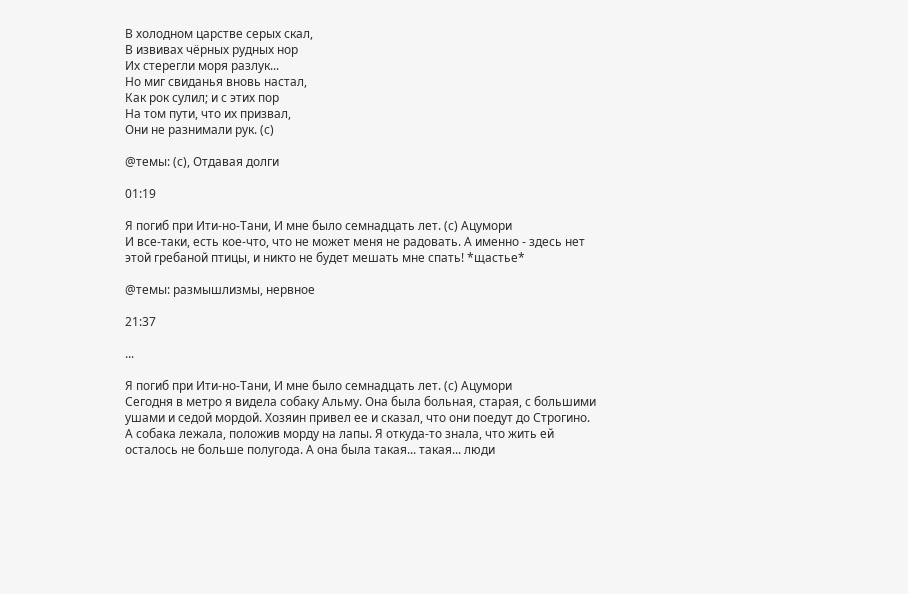В холодном царстве серых скал,
В извивах чёрных рудных нор
Их стерегли моря разлук...
Но миг свиданья вновь настал,
Как рок сулил; и с этих пор
На том пути, что их призвал,
Они не разнимали рук. (с)

@темы: (с), Отдавая долги

01:19

Я погиб при Ити-но-Тани, И мне было семнадцать лет. (с) Ацумори
И все-таки, есть кое-что, что не может меня не радовать. А именно - здесь нет этой гребаной птицы, и никто не будет мешать мне спать! *щастье*

@темы: размышлизмы, нервное

21:37

...

Я погиб при Ити-но-Тани, И мне было семнадцать лет. (с) Ацумори
Сегодня в метро я видела собаку Альму. Она была больная, старая, с большими ушами и седой мордой. Хозяин привел ее и сказал, что они поедут до Строгино.
А собака лежала, положив морду на лапы. Я откуда-то знала, что жить ей осталось не больше полугода. А она была такая... такая... люди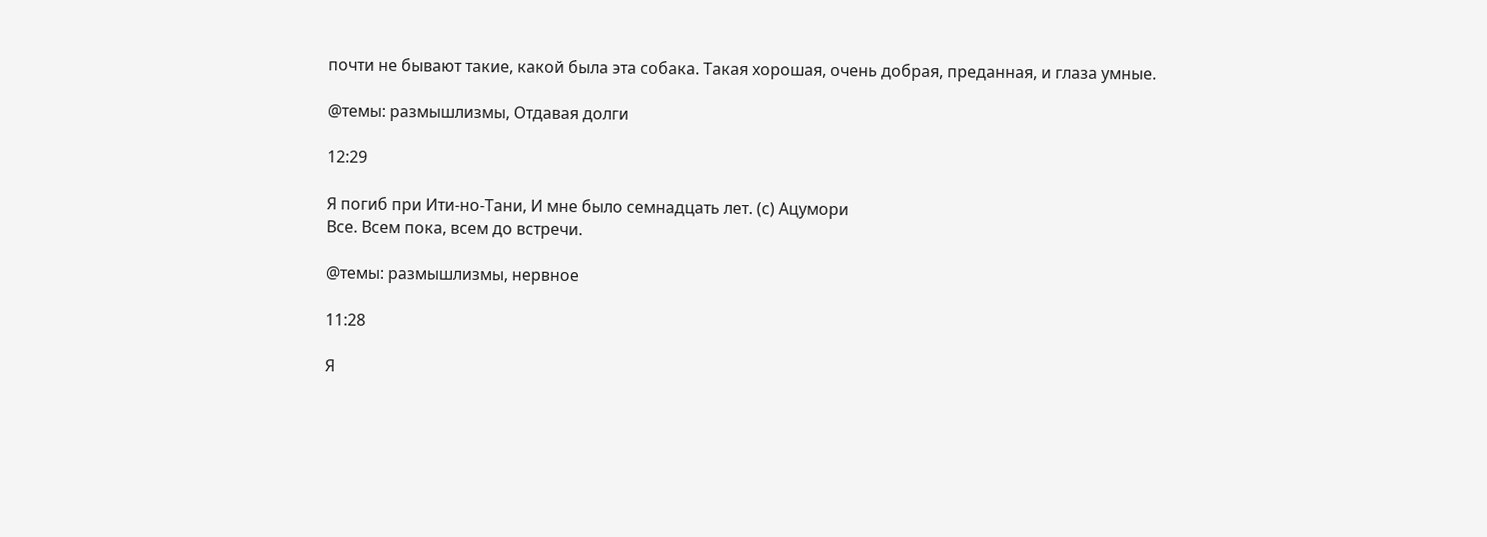почти не бывают такие, какой была эта собака. Такая хорошая, очень добрая, преданная, и глаза умные.

@темы: размышлизмы, Отдавая долги

12:29

Я погиб при Ити-но-Тани, И мне было семнадцать лет. (с) Ацумори
Все. Всем пока, всем до встречи.

@темы: размышлизмы, нервное

11:28

Я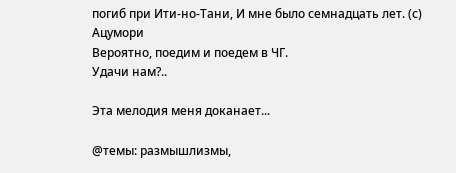погиб при Ити-но-Тани, И мне было семнадцать лет. (с) Ацумори
Вероятно, поедим и поедем в ЧГ.
Удачи нам?..

Эта мелодия меня доканает...

@темы: размышлизмы,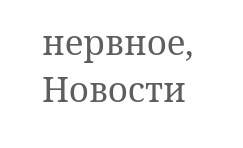нервное, Новости